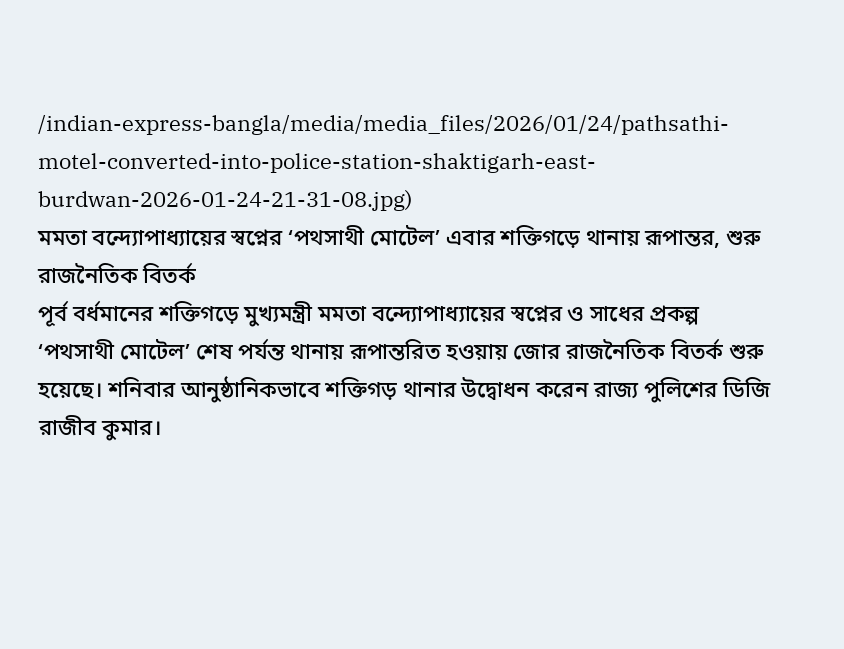/indian-express-bangla/media/media_files/2026/01/24/pathsathi-motel-converted-into-police-station-shaktigarh-east-burdwan-2026-01-24-21-31-08.jpg)
মমতা বন্দ্যোপাধ্যায়ের স্বপ্নের ‘পথসাথী মোটেল’ এবার শক্তিগড়ে থানায় রূপান্তর, শুরু রাজনৈতিক বিতর্ক
পূর্ব বর্ধমানের শক্তিগড়ে মুখ্যমন্ত্রী মমতা বন্দ্যোপাধ্যায়ের স্বপ্নের ও সাধের প্রকল্প ‘পথসাথী মোটেল’ শেষ পর্যন্ত থানায় রূপান্তরিত হওয়ায় জোর রাজনৈতিক বিতর্ক শুরু হয়েছে। শনিবার আনুষ্ঠানিকভাবে শক্তিগড় থানার উদ্বোধন করেন রাজ্য পুলিশের ডিজি রাজীব কুমার।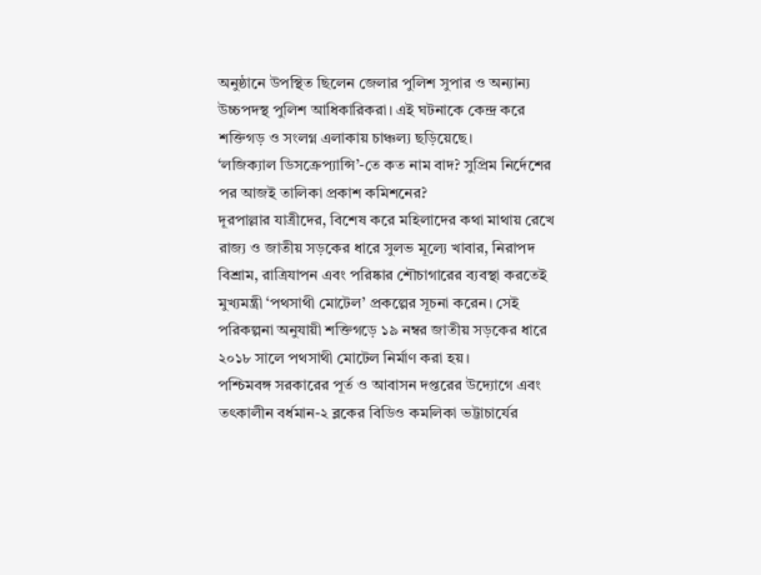অনুষ্ঠানে উপস্থিত ছিলেন জেলার পুলিশ সুপার ও অন্যান্য উচ্চপদস্থ পুলিশ আধিকারিকরা। এই ঘটনাকে কেন্দ্র করে শক্তিগড় ও সংলগ্ন এলাকায় চাঞ্চল্য ছড়িয়েছে।
‘লজিক্যাল ডিসক্রেপ্যান্সি’-তে কত নাম বাদ? সুপ্রিম নির্দেশের পর আজই তালিকা প্রকাশ কমিশনের?
দূরপাল্লার যাত্রীদের, বিশেষ করে মহিলাদের কথা মাথায় রেখে রাজ্য ও জাতীয় সড়কের ধারে সুলভ মূল্যে খাবার, নিরাপদ বিশ্রাম, রাত্রিযাপন এবং পরিষ্কার শৌচাগারের ব্যবস্থা করতেই মুখ্যমন্ত্রী ‘পথসাথী মোটেল’ প্রকল্পের সূচনা করেন। সেই পরিকল্পনা অনুযায়ী শক্তিগড়ে ১৯ নম্বর জাতীয় সড়কের ধারে ২০১৮ সালে পথসাথী মোটেল নির্মাণ করা হয়।
পশ্চিমবঙ্গ সরকারের পূর্ত ও আবাসন দপ্তরের উদ্যোগে এবং তৎকালীন বর্ধমান-২ ব্লকের বিডিও কমলিকা ভট্টাচার্যের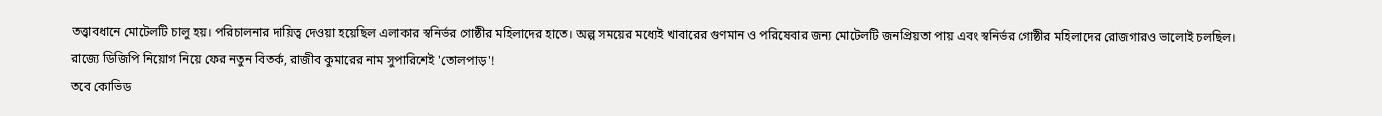তত্ত্বাবধানে মোটেলটি চালু হয়। পরিচালনার দায়িত্ব দেওয়া হয়েছিল এলাকার স্বনির্ভর গোষ্ঠীর মহিলাদের হাতে। অল্প সময়ের মধ্যেই খাবারের গুণমান ও পরিষেবার জন্য মোটেলটি জনপ্রিয়তা পায় এবং স্বনির্ভর গোষ্ঠীর মহিলাদের রোজগারও ভালোই চলছিল।
রাজ্যে ডিজিপি নিয়োগ নিয়ে ফের নতুন বিতর্ক, রাজীব কুমারের নাম সুপারিশেই 'তোলপাড়'!
তবে কোভিড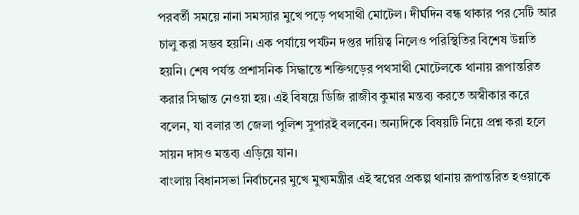পরবর্তী সময়ে নানা সমস্যার মুখে পড়ে পথসাথী মোটেল। দীর্ঘদিন বন্ধ থাকার পর সেটি আর চালু করা সম্ভব হয়নি। এক পর্যায়ে পর্যটন দপ্তর দায়িত্ব নিলেও পরিস্থিতির বিশেষ উন্নতি হয়নি। শেষ পর্যন্ত প্রশাসনিক সিদ্ধান্তে শক্তিগড়ের পথসাথী মোটেলকে থানায় রূপান্তরিত করার সিদ্ধান্ত নেওয়া হয়। এই বিষয়ে ডিজি রাজীব কুমার মন্তব্য করতে অস্বীকার করে বলেন, যা বলার তা জেলা পুলিশ সুপারই বলবেন। অন্যদিকে বিষয়টি নিয়ে প্রশ্ন করা হলে সায়ন দাসও মন্তব্য এড়িয়ে যান।
বাংলায় বিধানসভা নির্বাচনের মুখে মুখ্যমন্ত্রীর এই স্বপ্নের প্রকল্প থানায় রূপান্তরিত হওয়াকে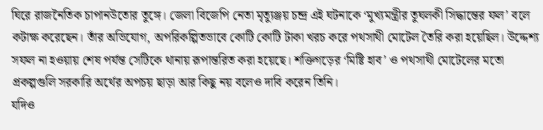ঘিরে রাজনৈতিক চাপানউতোর তুঙ্গে। জেলা বিজেপি নেতা মৃত্যুঞ্জয় চন্দ্র এই ঘটনাকে ‘মুখ্যমন্ত্রীর তুঘলকী সিদ্ধান্তের ফল’ বলে কটাক্ষ করেছেন। তাঁর অভিযোগ, অপরিকল্পিতভাবে কোটি কোটি টাকা খরচ করে পথসাথী মোটেল তৈরি করা হয়েছিল। উদ্দেশ্য সফল না হওয়ায় শেষ পর্যন্ত সেটিকে থানায় রূপান্তরিত করা হয়েছে। শক্তিগড়ের ‘মিষ্টি হাব’ ও পথসাথী মোটেলের মতো প্রকল্পগুলি সরকারি অর্থের অপচয় ছাড়া আর কিছু নয় বলেও দাবি করেন তিনি।
যদিও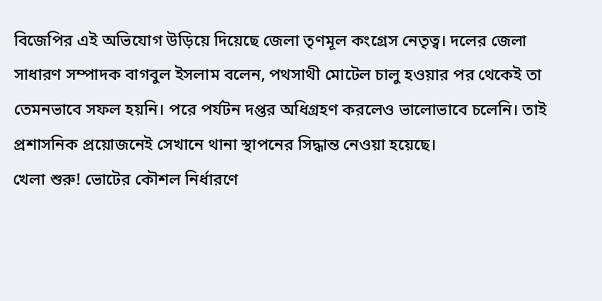বিজেপির এই অভিযোগ উড়িয়ে দিয়েছে জেলা তৃণমূল কংগ্রেস নেতৃত্ব। দলের জেলা সাধারণ সম্পাদক বাগবুল ইসলাম বলেন, পথসাথী মোটেল চালু হওয়ার পর থেকেই তা তেমনভাবে সফল হয়নি। পরে পর্যটন দপ্তর অধিগ্রহণ করলেও ভালোভাবে চলেনি। তাই প্রশাসনিক প্রয়োজনেই সেখানে থানা স্থাপনের সিদ্ধান্ত নেওয়া হয়েছে।
খেলা শুরু! ভোটের কৌশল নির্ধারণে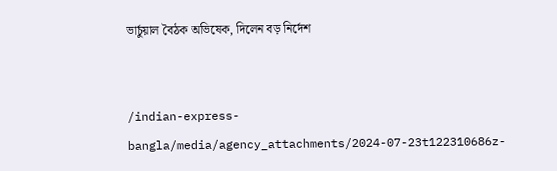ভার্চুয়াল বৈঠক অভিষেক, দিলেন বড় নির্দেশ


/indian-express-bangla/media/agency_attachments/2024-07-23t122310686z-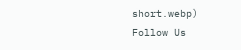short.webp)
Follow Us